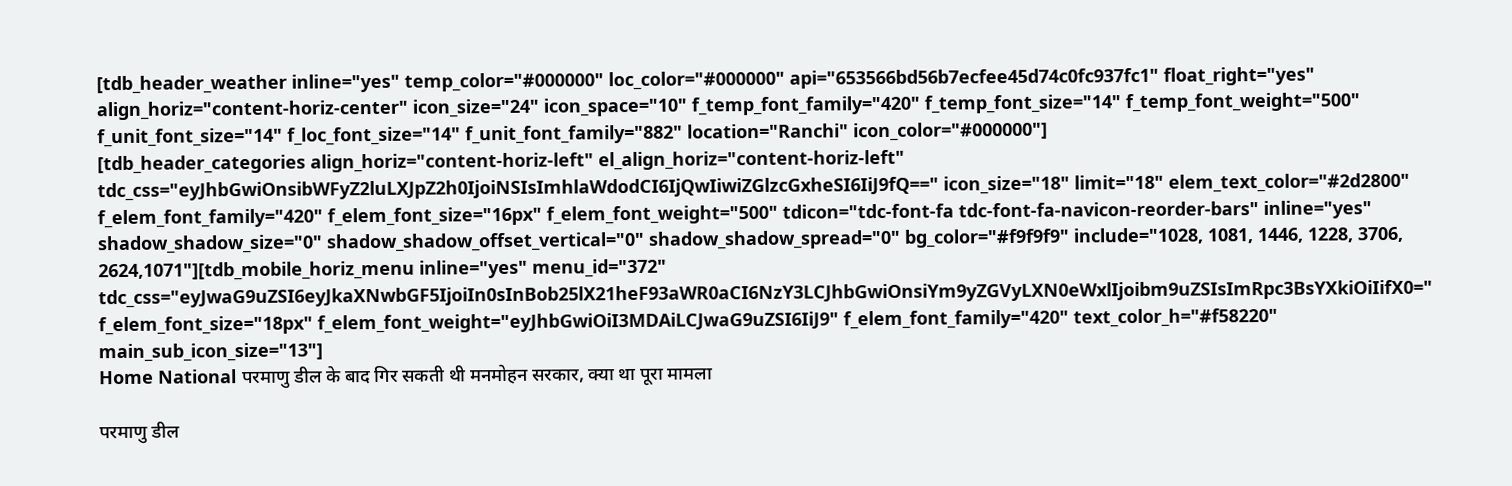[tdb_header_weather inline="yes" temp_color="#000000" loc_color="#000000" api="653566bd56b7ecfee45d74c0fc937fc1" float_right="yes" align_horiz="content-horiz-center" icon_size="24" icon_space="10" f_temp_font_family="420" f_temp_font_size="14" f_temp_font_weight="500" f_unit_font_size="14" f_loc_font_size="14" f_unit_font_family="882" location="Ranchi" icon_color="#000000"]
[tdb_header_categories align_horiz="content-horiz-left" el_align_horiz="content-horiz-left" tdc_css="eyJhbGwiOnsibWFyZ2luLXJpZ2h0IjoiNSIsImhlaWdodCI6IjQwIiwiZGlzcGxheSI6IiJ9fQ==" icon_size="18" limit="18" elem_text_color="#2d2800" f_elem_font_family="420" f_elem_font_size="16px" f_elem_font_weight="500" tdicon="tdc-font-fa tdc-font-fa-navicon-reorder-bars" inline="yes" shadow_shadow_size="0" shadow_shadow_offset_vertical="0" shadow_shadow_spread="0" bg_color="#f9f9f9" include="1028, 1081, 1446, 1228, 3706, 2624,1071"][tdb_mobile_horiz_menu inline="yes" menu_id="372" tdc_css="eyJwaG9uZSI6eyJkaXNwbGF5IjoiIn0sInBob25lX21heF93aWR0aCI6NzY3LCJhbGwiOnsiYm9yZGVyLXN0eWxlIjoibm9uZSIsImRpc3BsYXkiOiIifX0=" f_elem_font_size="18px" f_elem_font_weight="eyJhbGwiOiI3MDAiLCJwaG9uZSI6IiJ9" f_elem_font_family="420" text_color_h="#f58220" main_sub_icon_size="13"]
Home National परमाणु डील के बाद गिर सकती थी मनमोहन सरकार, क्या था पूरा मामला

परमाणु डील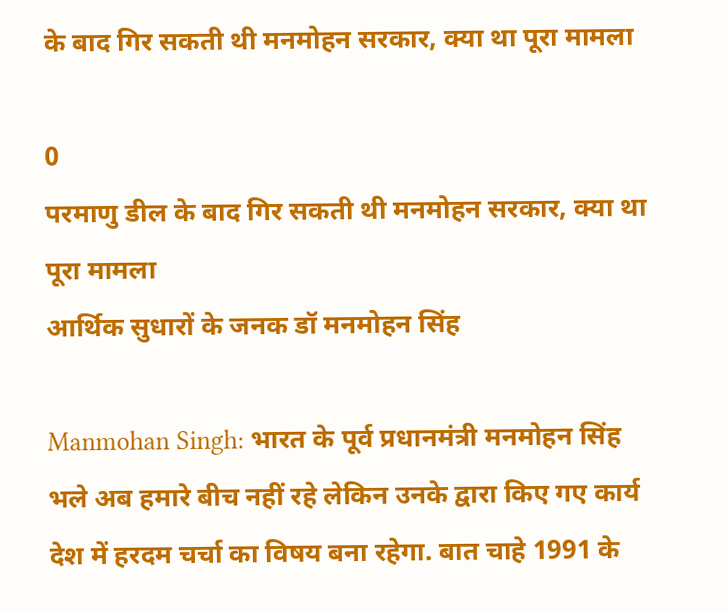के बाद गिर सकती थी मनमोहन सरकार, क्या था पूरा मामला

0
परमाणु डील के बाद गिर सकती थी मनमोहन सरकार, क्या था पूरा मामला
आर्थिक सुधारों के जनक डॉ मनमोहन सिंह

Manmohan Singh: भारत के पूर्व प्रधानमंत्री मनमोहन सिंह भले अब हमारे बीच नहीं रहे लेकिन उनके द्वारा किए गए कार्य देश में हरदम चर्चा का विषय बना रहेगा. बात चाहे 1991 के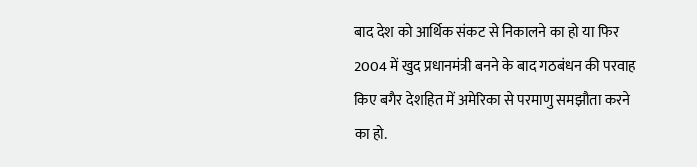बाद देश को आर्थिक संकट से निकालने का हो या फिर 2004 में खुद प्रधानमंत्री बनने के बाद गठबंधन की परवाह किए बगैर देशहित में अमेरिका से परमाणु समझौता करने का हो.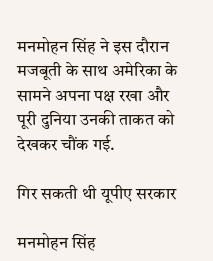मनमोहन सिंह ने इस दौरान मजबूती के साथ अमेरिका के सामने अपना पक्ष रखा और पूरी दुनिया उनकी ताकत को देखकर चौंक गई.

गिर सकती थी यूपीए सरकार

मनमोहन सिंह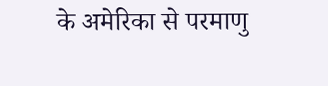के अमेरिका से परमाणु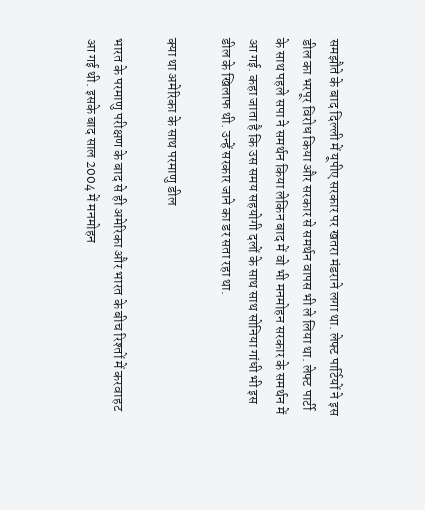समझौते के बाद दिल्ली में यूपीए सरकार पर खतरा मंडराने लगा था. लेफ्ट पार्टियों ने इस डील का भरपूर विरोध किया और सरकार से समर्थन वापस भी ले लिया था. लेफ्ट पार्टी के साथ पहले सपा ने समर्थन किया लेकिन बाद में वो भी मनमोहन सरकार के समर्थन में आ गई. कहा जाता है कि उस समय सहयोगी दलों के साथ साथ सोनिया गांधी भी इस डील के खिलाफ थी. उन्हें सरकार जाने का डर सता रहा था.

क्या था अमेरिका के साथ परमाणु डील

भारत के परमाणु परीक्षण के बाद से ही अमेरिका और भारत के बीच रिश्तों में करवाहट आ गई थी. इसके बाद साल 2004 में मनमोहन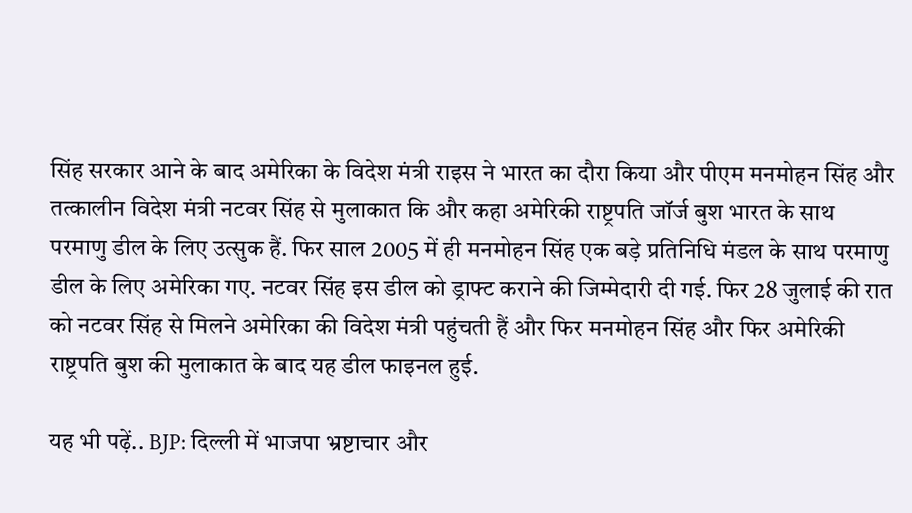सिंह सरकार आने के बाद अमेरिका के विदेश मंत्री राइस ने भारत का दौरा किया और पीएम मनमोहन सिंह और तत्कालीन विदेश मंत्री नटवर सिंह से मुलाकात कि और कहा अमेरिकी राष्ट्रपति जॉर्ज बुश भारत के साथ परमाणु डील के लिए उत्सुक हैं. फिर साल 2005 में ही मनमोहन सिंह एक बड़े प्रतिनिधि मंडल के साथ परमाणु डील के लिए अमेरिका गए. नटवर सिंह इस डील को ड्राफ्ट कराने की जिम्मेदारी दी गई. फिर 28 जुलाई की रात को नटवर सिंह से मिलने अमेरिका की विदेश मंत्री पहुंचती हैं और फिर मनमोहन सिंह और फिर अमेरिकी राष्ट्रपति बुश की मुलाकात के बाद यह डील फाइनल हुई.

यह भी पढ़ें.. BJP: दिल्ली में भाजपा भ्रष्टाचार और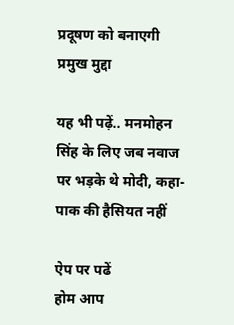प्रदूषण को बनाएगी प्रमुख मुद्दा

यह भी पढ़ें.. मनमोहन सिंह के लिए जब नवाज पर भड़के थे मोदी, कहा- पाक की हैसियत नहीं

ऐप पर पढें
होम आप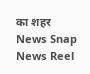का शहर
News Snap News Reel